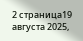2 страница19 августа 2025,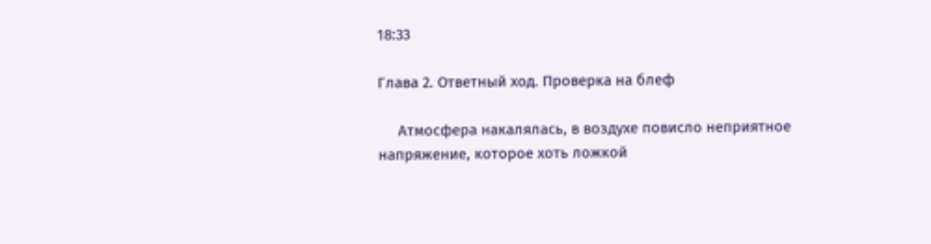18:33

Глава 2. Ответный ход. Проверка на блеф

     Атмосфера накалялась, в воздухе повисло неприятное напряжение, которое хоть ложкой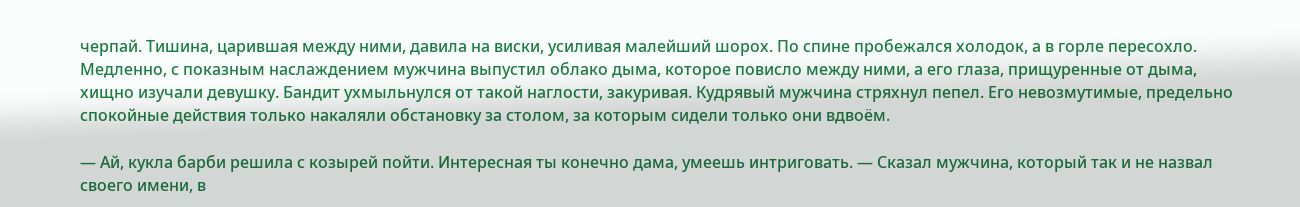черпай. Тишина, царившая между ними, давила на виски, усиливая малейший шорох. По спине пробежался холодок, а в горле пересохло. Медленно, с показным наслаждением мужчина выпустил облако дыма, которое повисло между ними, а его глаза, прищуренные от дыма, хищно изучали девушку. Бандит ухмыльнулся от такой наглости, закуривая. Кудрявый мужчина стряхнул пепел. Его невозмутимые, предельно спокойные действия только накаляли обстановку за столом, за которым сидели только они вдвоём.

— Ай, кукла барби решила с козырей пойти. Интересная ты конечно дама, умеешь интриговать. — Сказал мужчина, который так и не назвал своего имени, в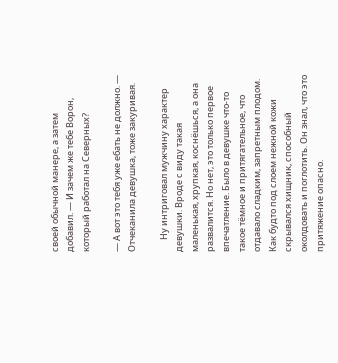своей обычной манере, а затем добавил. — И зачем же тебе Ворон, который работал на Северных?

— А вот это тебя уже ебать не должно. — Отчеканила девушка, тоже закуривая.

      Ну интриговал мужчину характер девушки. Вроде с виду такая маленькая, хрупкая, коснëшься, а она развалится. Но нет, это только первое впечатление. Было в девушке что-то такое тёмное и притягательное, что отдавало сладким, запретным плодом. Как будто под слоем нежной кожи скрывался хищник, способный околдовать и поглотить. Он знал, что это притяжение опасно.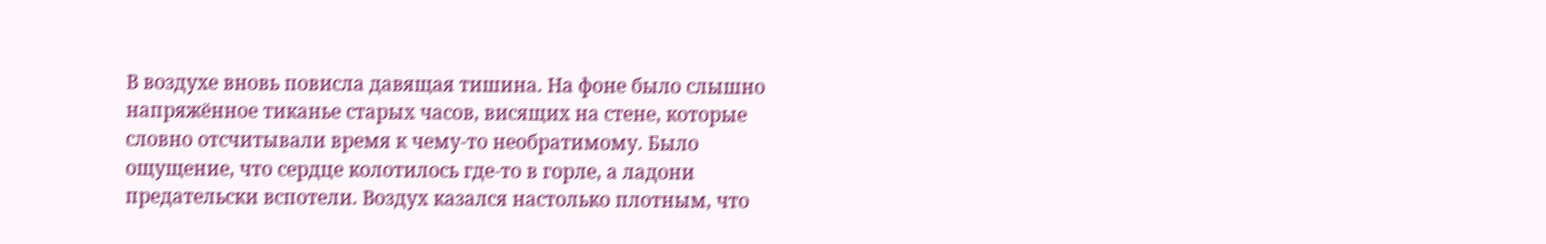В воздухе вновь повисла давящая тишина. На фоне было слышно напряжённое тиканье старых часов, висящих на стене, которые словно отсчитывали время к чему-то необратимому. Было ощущение, что сердце колотилось где-то в горле, а ладони предательски вспотели. Воздух казался настолько плотным, что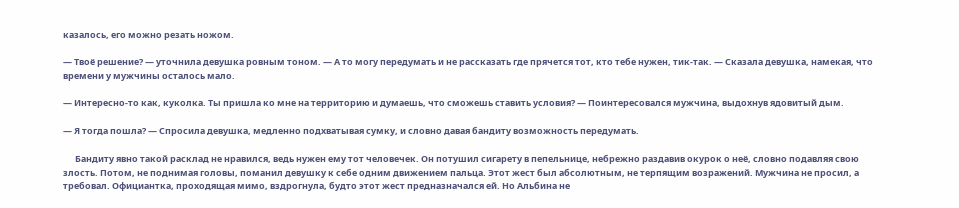казалось, его можно резать ножом.

— Твоё решение? — уточнила девушка ровным тоном. — А то могу передумать и не рассказать где прячется тот, кто тебе нужен, тик-так. — Сказала девушка, намекая, что времени у мужчины осталось мало.

— Интересно-то как, куколка. Ты пришла ко мне на территорию и думаешь, что сможешь ставить условия? — Поинтересовался мужчина, выдохнув ядовитый дым.

— Я тогда пошла? — Спросила девушка, медленно подхватывая сумку, и словно давая бандиту возможность передумать.

      Бандиту явно такой расклад не нравился, ведь нужен ему тот человечек. Он потушил сигарету в пепельнице, небрежно раздавив окурок о неё, словно подавляя свою злость. Потом, не поднимая головы, поманил девушку к себе одним движением пальца. Этот жест был абсолютным, не терпящим возражений. Мужчина не просил, а требовал. Официантка, проходящая мимо, вздрогнула, будто этот жест предназначался ей. Но Альбина не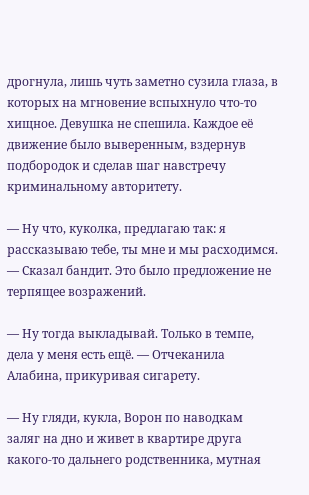дрогнула, лишь чуть заметно сузила глаза, в которых на мгновение вспыхнуло что-то хищное. Девушка не спешила. Каждое её движение было выверенным, вздернув подбородок и сделав шаг навстречу криминальному авторитету.

— Ну что, куколка, предлагаю так: я рассказываю тебе, ты мне и мы расходимся. — Сказал бандит. Это было предложение не терпящее возражений.

— Ну тогда выкладывай. Только в темпе, дела у меня есть ещё. — Отчеканила Алабина, прикуривая сигарету.

— Ну гляди, кукла, Ворон по наводкам заляг на дно и живет в квартире друга какого-то дальнего родственника, мутная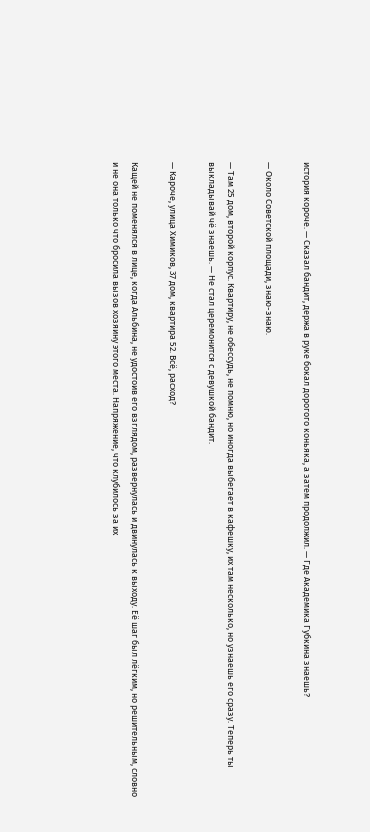история короче. — Сказал бандит, держа в руке бокал дорогого коньяка, а затем продолжил. — Где Академика Губкина знаешь?

— Около Советской площади, знаю-знаю.

— Там 25 дом, второй корпус. Квартиру, не обессудь, не помню, но иногда выбегает в кафешку, их там несколько, но узнаешь его сразу. Теперь ты выкладывай чё знаешь. — Не стал церемонится с девушкой бандит.

— Кароче, улица Химиков, 37 дом, квартира 52. Всё, расход?

Кащей не поменялся в лице, когда Альбина, не удостоив его взглядом, развернулась и двинулась к выходу. Её шаг был лёгким, но решительным, словно и не она только что бросила вызов хозяину этого места. Напряжение, что клубилось за их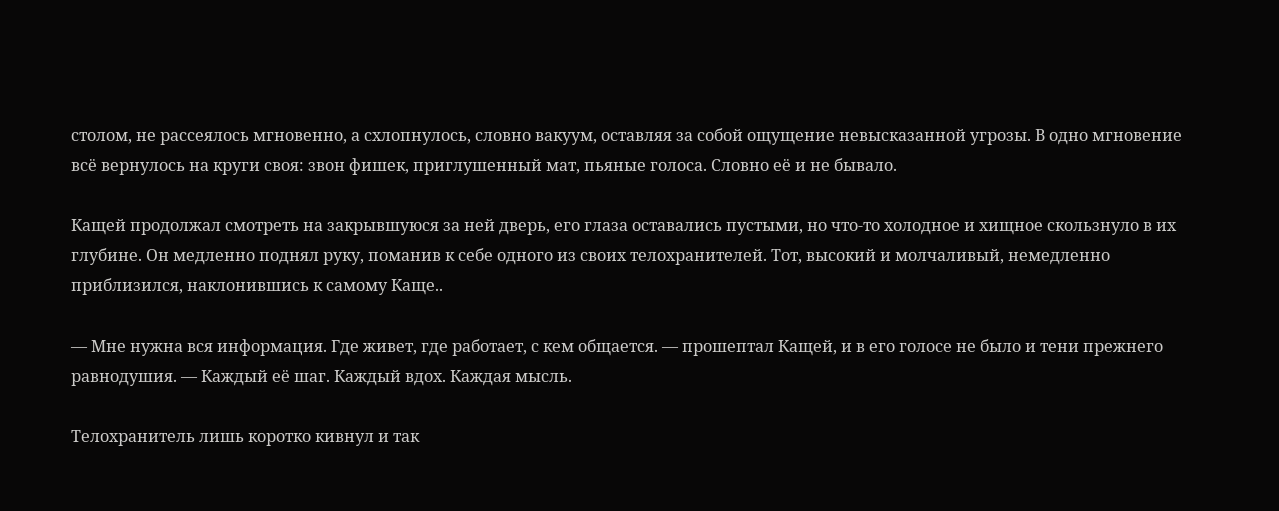столом, не рассеялось мгновенно, а схлопнулось, словно вакуум, оставляя за собой ощущение невысказанной угрозы. В одно мгновение всё вернулось на круги своя: звон фишек, приглушенный мат, пьяные голоса. Словно её и не бывало.

Кащей продолжал смотреть на закрывшуюся за ней дверь, его глаза оставались пустыми, но что-то холодное и хищное скользнуло в их глубине. Он медленно поднял руку, поманив к себе одного из своих телохранителей. Тот, высокий и молчаливый, немедленно приблизился, наклонившись к самому Каще..

— Мне нужна вся информация. Где живет, где работает, с кем общается. — прошептал Кащей, и в его голосе не было и тени прежнего равнодушия. — Каждый её шаг. Каждый вдох. Каждая мысль.

Телохранитель лишь коротко кивнул и так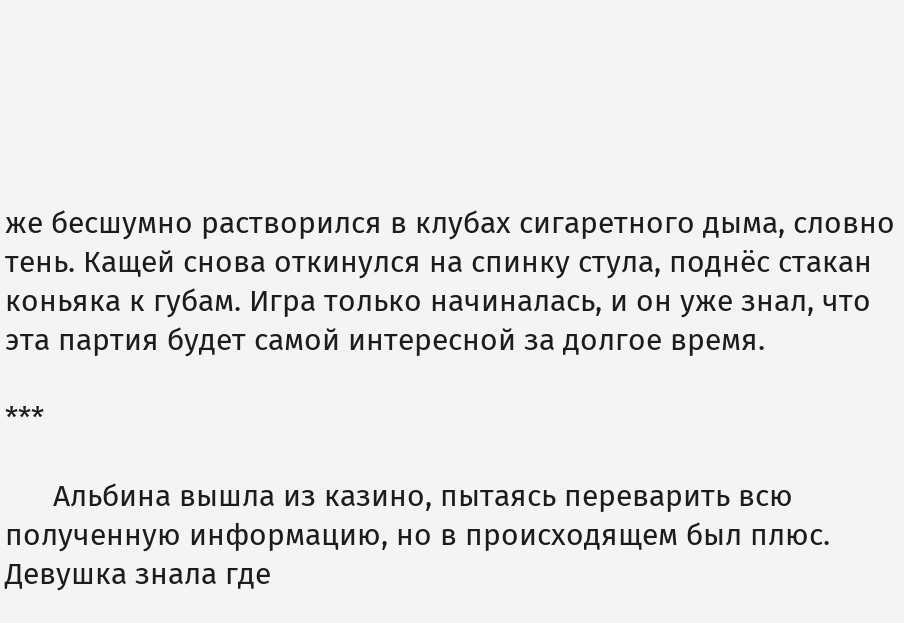же бесшумно растворился в клубах сигаретного дыма, словно тень. Кащей снова откинулся на спинку стула, поднёс стакан коньяка к губам. Игра только начиналась, и он уже знал, что эта партия будет самой интересной за долгое время.

***

      Альбина вышла из казино, пытаясь переварить всю полученную информацию, но в происходящем был плюс. Девушка знала где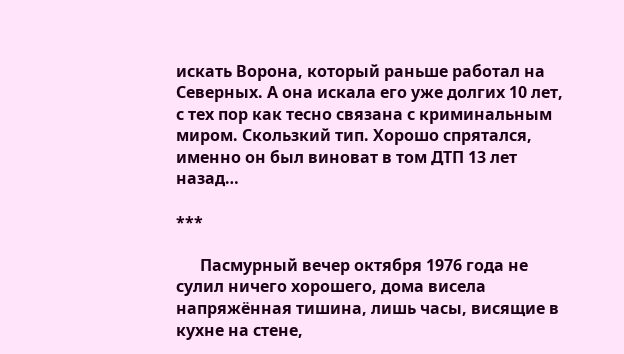искать Ворона, который раньше работал на Северных. А она искала его уже долгих 10 лет, с тех пор как тесно связана с криминальным миром. Скользкий тип. Хорошо спрятался, именно он был виноват в том ДТП 13 лет назад…

***

      Пасмурный вечер октября 1976 года не сулил ничего хорошего, дома висела напряжённая тишина, лишь часы, висящие в кухне на стене,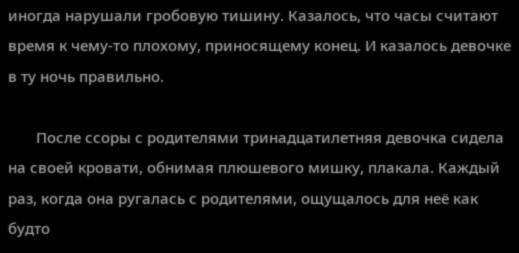иногда нарушали гробовую тишину. Казалось, что часы считают время к чему-то плохому, приносящему конец. И казалось девочке в ту ночь правильно.

       После ссоры с родителями тринадцатилетняя девочка сидела на своей кровати, обнимая плюшевого мишку, плакала. Каждый раз, когда она ругалась с родителями, ощущалось для неё как будто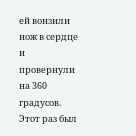ей вонзили нож в сердце и провернули на 360 градусов. Этот раз был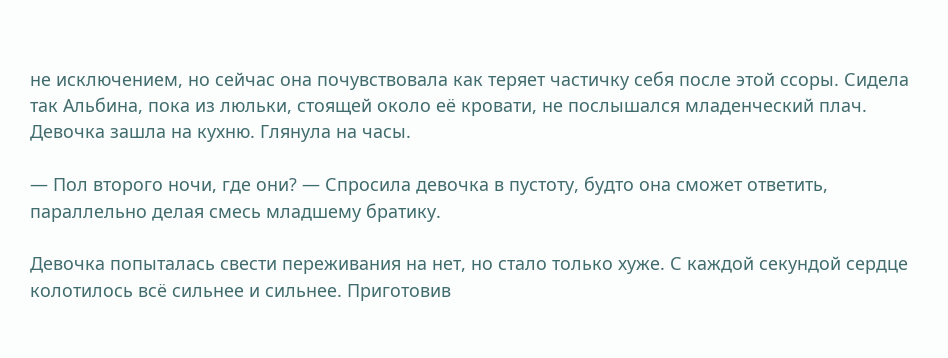не исключением, но сейчас она почувствовала как теряет частичку себя после этой ссоры. Сидела так Альбина, пока из люльки, стоящей около её кровати, не послышался младенческий плач. Девочка зашла на кухню. Глянула на часы.

— Пол второго ночи, где они? — Спросила девочка в пустоту, будто она сможет ответить, параллельно делая смесь младшему братику.

Девочка попыталась свести переживания на нет, но стало только хуже. С каждой секундой сердце колотилось всё сильнее и сильнее. Приготовив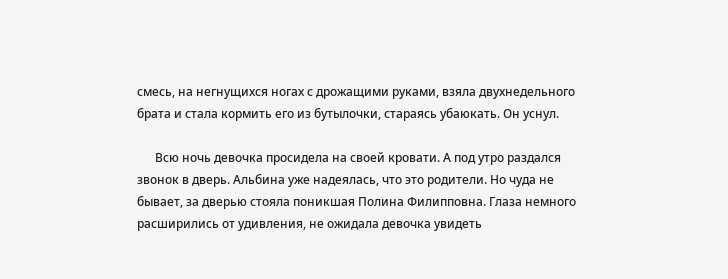смесь, на негнущихся ногах с дрожащими руками, взяла двухнедельного брата и стала кормить его из бутылочки, стараясь убаюкать. Он уснул.

      Всю ночь девочка просидела на своей кровати. А под утро раздался звонок в дверь. Альбина уже надеялась, что это родители. Но чуда не бывает, за дверью стояла поникшая Полина Филипповна. Глаза немного расширились от удивления, не ожидала девочка увидеть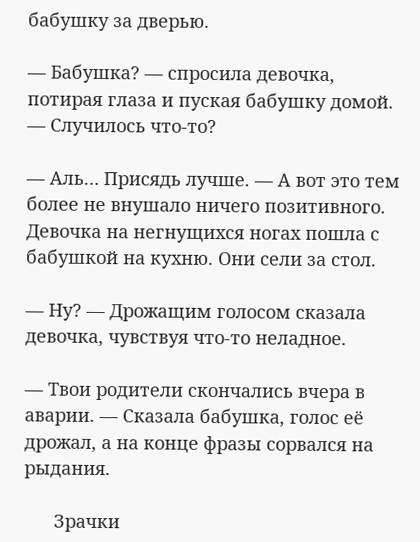бабушку за дверью.

— Бабушка? — спросила девочка, потирая глаза и пуская бабушку домой. — Случилось что-то?

— Аль… Присядь лучше. — А вот это тем более не внушало ничего позитивного. Девочка на негнущихся ногах пошла с бабушкой на кухню. Они сели за стол.

— Ну? — Дрожащим голосом сказала девочка, чувствуя что-то неладное.

— Твои родители скончались вчера в аварии. — Сказала бабушка, голос её дрожал, а на конце фразы сорвался на рыдания.

      Зрачки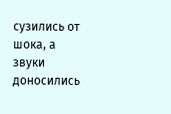сузились от шока, а звуки доносились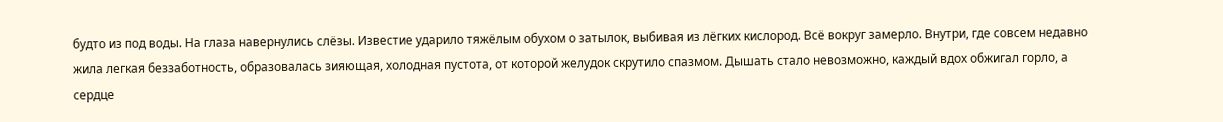будто из под воды. На глаза навернулись слëзы. Известие ударило тяжёлым обухом о затылок, выбивая из лёгких кислород. Всё вокруг замерло. Внутри, где совсем недавно жила легкая беззаботность, образовалась зияющая, холодная пустота, от которой желудок скрутило спазмом. Дышать стало невозможно, каждый вдох обжигал горло, а сердце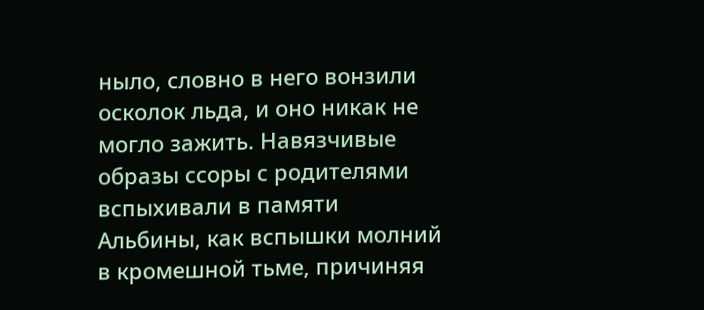ныло, словно в него вонзили осколок льда, и оно никак не могло зажить. Навязчивые образы ссоры с родителями вспыхивали в памяти Альбины, как вспышки молний в кромешной тьме, причиняя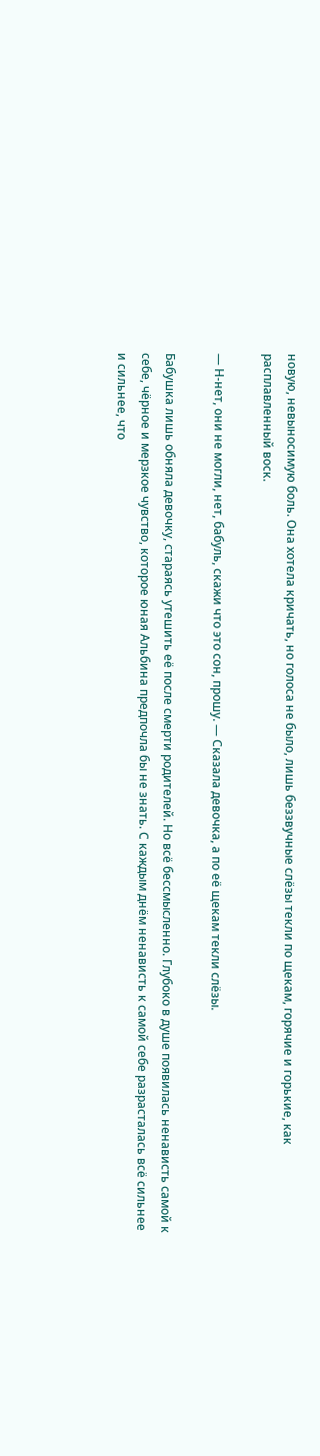новую, невыносимую боль. Она хотела кричать, но голоса не было, лишь беззвучные слёзы текли по щекам, горячие и горькие, как расплавленный воск.

— Н-нет, они не могли, нет, бабуль, скажи что это сон, прошу. — Сказала девочка, а по её щекам текли слëзы.

Бабушка лишь обняла девочку, стараясь утешить её после смерти родителей. Но всё бессмысленно. Глубоко в душе появилась ненависть самой к себе, чёрное и мерзкое чувство, которое юная Альбина предпочла бы не знать. С каждым днём ненависть к самой себе разрасталась всё сильнее и сильнее, что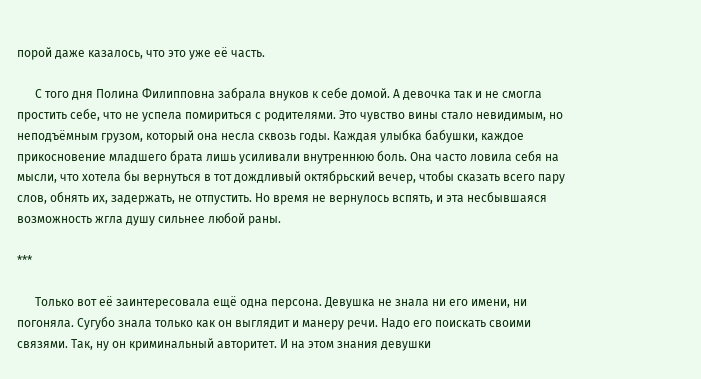порой даже казалось, что это уже её часть.

      С того дня Полина Филипповна забрала внуков к себе домой. А девочка так и не смогла простить себе, что не успела помириться с родителями. Это чувство вины стало невидимым, но неподъëмным грузом, который она несла сквозь годы. Каждая улыбка бабушки, каждое прикосновение младшего брата лишь усиливали внутреннюю боль. Она часто ловила себя на мысли, что хотела бы вернуться в тот дождливый октябрьский вечер, чтобы сказать всего пару слов, обнять их, задержать, не отпустить. Но время не вернулось вспять, и эта несбывшаяся возможность жгла душу сильнее любой раны.

***

      Только вот её заинтересовала ещё одна персона. Девушка не знала ни его имени, ни погоняла. Сугубо знала только как он выглядит и манеру речи. Надо его поискать своими связями. Так, ну он криминальный авторитет. И на этом знания девушки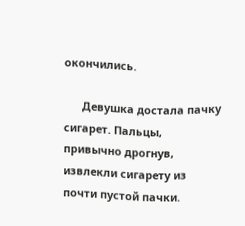окончились.

      Девушка достала пачку сигарет. Пальцы, привычно дрогнув, извлекли сигарету из почти пустой пачки.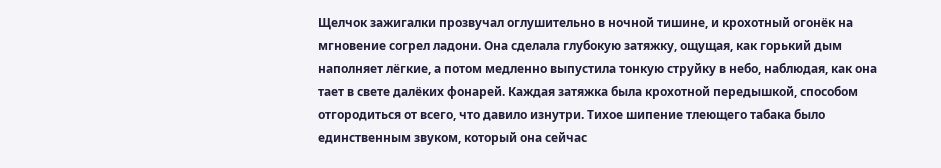Щелчок зажигалки прозвучал оглушительно в ночной тишине, и крохотный огонёк на мгновение согрел ладони. Она сделала глубокую затяжку, ощущая, как горький дым наполняет лёгкие, а потом медленно выпустила тонкую струйку в небо, наблюдая, как она тает в свете далёких фонарей. Каждая затяжка была крохотной передышкой, способом отгородиться от всего, что давило изнутри. Тихое шипение тлеющего табака было единственным звуком, который она сейчас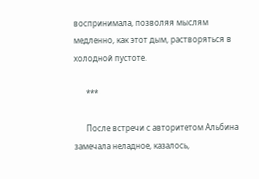воспринимала, позволяя мыслям медленно, как этот дым, растворяться в холодной пустоте.

      ***

      После встречи с авторитетом Альбина замечала неладное, казалось,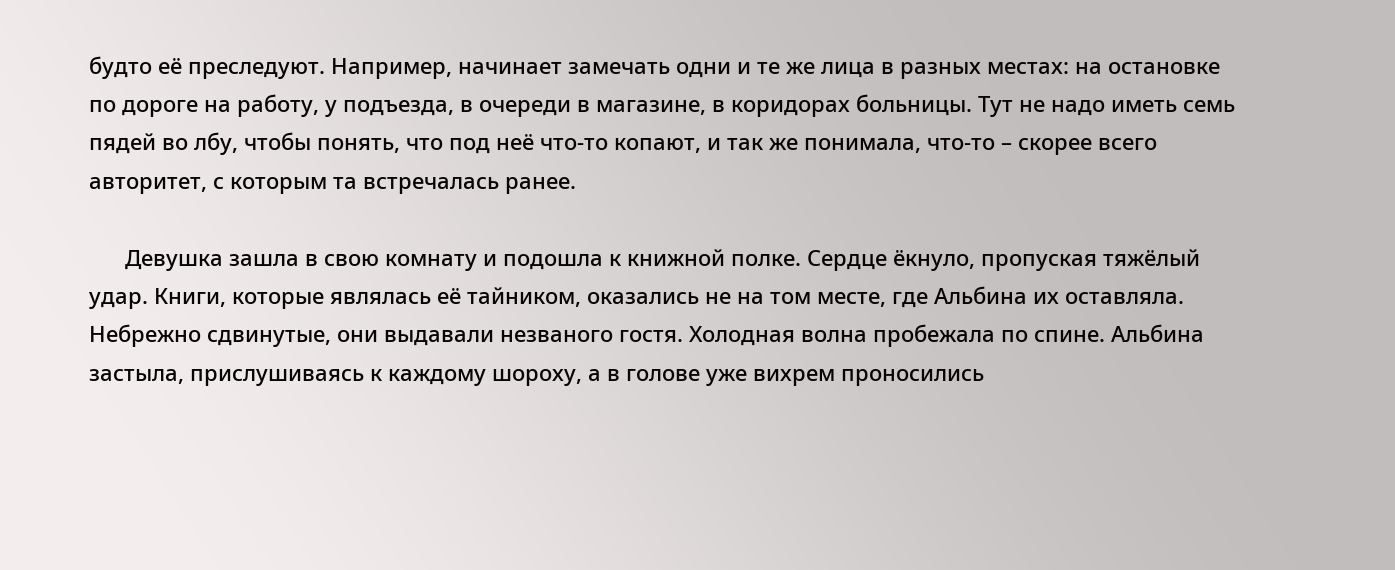будто её преследуют. Например, начинает замечать одни и те же лица в разных местах: на остановке по дороге на работу, у подъезда, в очереди в магазине, в коридорах больницы. Тут не надо иметь семь пядей во лбу, чтобы понять, что под неё что-то копают, и так же понимала, что-то – скорее всего авторитет, с которым та встречалась ранее.

      Девушка зашла в свою комнату и подошла к книжной полке. Сердце ёкнуло, пропуская тяжёлый удар. Книги, которые являлась её тайником, оказались не на том месте, где Альбина их оставляла. Небрежно сдвинутые, они выдавали незваного гостя. Холодная волна пробежала по спине. Альбина застыла, прислушиваясь к каждому шороху, а в голове уже вихрем проносились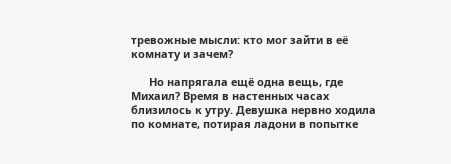тревожные мысли: кто мог зайти в её комнату и зачем?

      Но напрягала ещё одна вещь, где Михаил? Время в настенных часах близилось к утру. Девушка нервно ходила по комнате, потирая ладони в попытке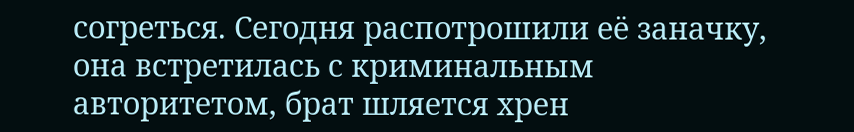согреться. Сегодня распотрошили её заначку, она встретилась с криминальным авторитетом, брат шляется хрен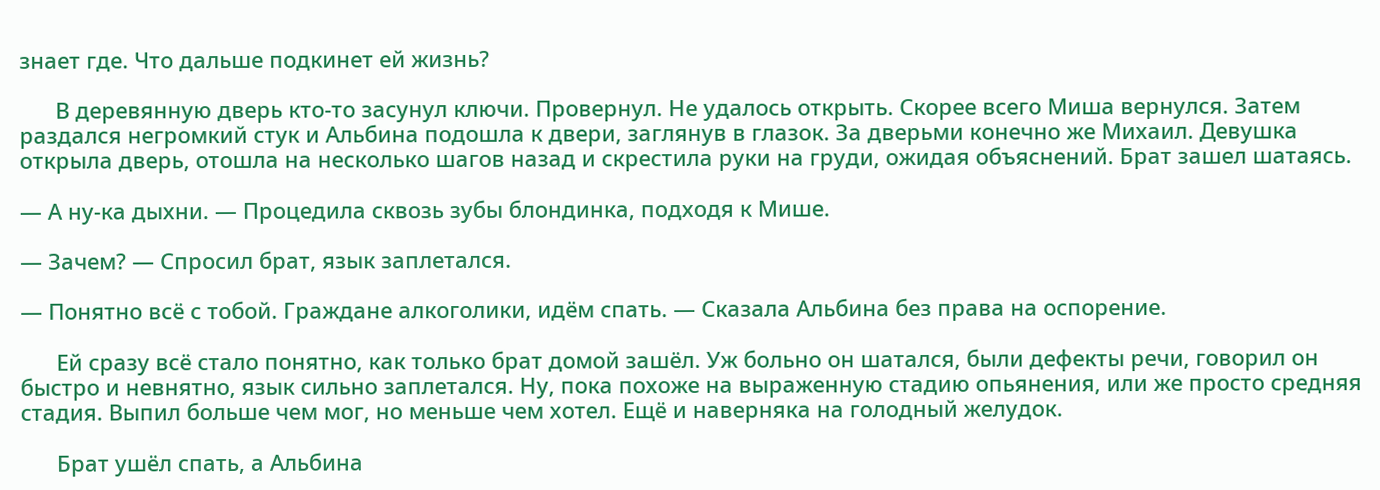знает где. Что дальше подкинет ей жизнь?

      В деревянную дверь кто-то засунул ключи. Провернул. Не удалось открыть. Скорее всего Миша вернулся. Затем раздался негромкий стук и Альбина подошла к двери, заглянув в глазок. За дверьми конечно же Михаил. Девушка открыла дверь, отошла на несколько шагов назад и скрестила руки на груди, ожидая объяснений. Брат зашел шатаясь.

— А ну-ка дыхни. — Процедила сквозь зубы блондинка, подходя к Мише.

— Зачем? — Спросил брат, язык заплетался.

— Понятно всё с тобой. Граждане алкоголики, идём спать. — Сказала Альбина без права на оспорение.

      Ей сразу всё стало понятно, как только брат домой зашёл. Уж больно он шатался, были дефекты речи, говорил он быстро и невнятно, язык сильно заплетался. Ну, пока похоже на выраженную стадию опьянения, или же просто средняя стадия. Выпил больше чем мог, но меньше чем хотел. Ещё и наверняка на голодный желудок.

      Брат ушёл спать, а Альбина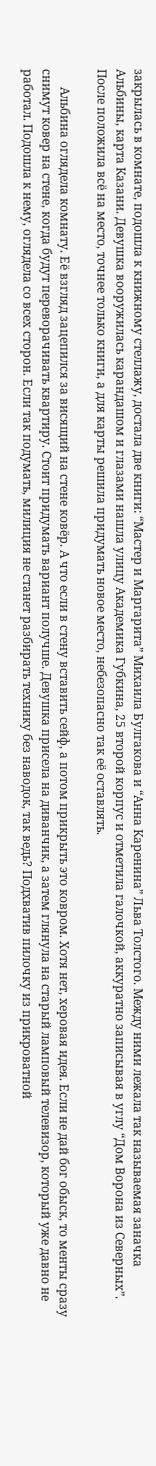закрылась в комнате, подошла к книжному стеллажу, достала две книги: “Мастер и Маргарита” Михаила Булгакова и “Анна Каренина” Льва Толстого. Между ними лежала так называемая заначка Альбины, карта Казани. Девушка вооружилась карандашом и глазами нашла улицу Академика Губкина, 25 второй корпус и отметила галочкой, аккуратно записывая в углу “Дом Ворона из Северных”. После положила всё на место, точнее только книги, а для карты решила придумать новое место, небезопасно так её оставлять.

      Альбина оглядела комнату. Еë взгляд зацепился за висящий на стене ковёр. А что если в стену вставить сейф, а потом прикрыть это ковром. Хотя нет, херовая идея. Если не дай бог обыск, то менты сразу снимут ковер на стене, когда будут переворачивать квартиру. Стоит придумать вариант получше. Девушка присела на диванчик, а затем глянула на старый ламповый телевизор, который уже давно не работал. Подошла к нему, оглядела со всех сторон. Если так подумать, милиция не станет разбирать технику без наводок, так ведь? Подхватив пилочку из прикроватной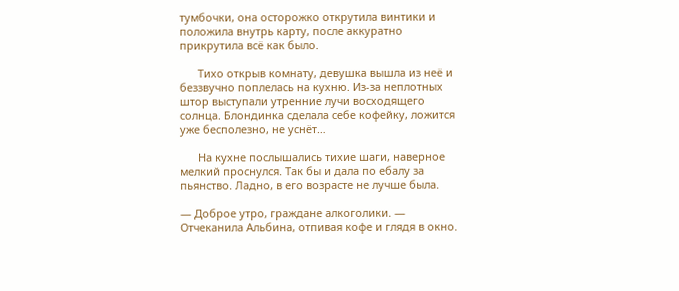тумбочки, она осторожко открутила винтики и положила внутрь карту, после аккуратно прикрутила всё как было.

      Тихо открыв комнату, девушка вышла из неё и беззвучно поплелась на кухню. Из-за неплотных штор выступали утренние лучи восходящего солнца. Блондинка сделала себе кофейку, ложится уже бесполезно, не уснёт…

      На кухне послышались тихие шаги, наверное мелкий проснулся. Так бы и дала по ебалу за пьянство. Ладно, в его возрасте не лучше была.

— Доброе утро, граждане алкоголики. — Отчеканила Альбина, отпивая кофе и глядя в окно.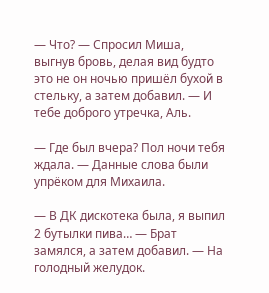— Что? — Спросил Миша, выгнув бровь, делая вид будто это не он ночью пришёл бухой в стельку, а затем добавил. — И тебе доброго утречка, Аль.

— Где был вчера? Пол ночи тебя ждала. — Данные слова были упрёком для Михаила.

— В ДК дискотека была, я выпил 2 бутылки пива… — Брат замялся, а затем добавил. — На голодный желудок.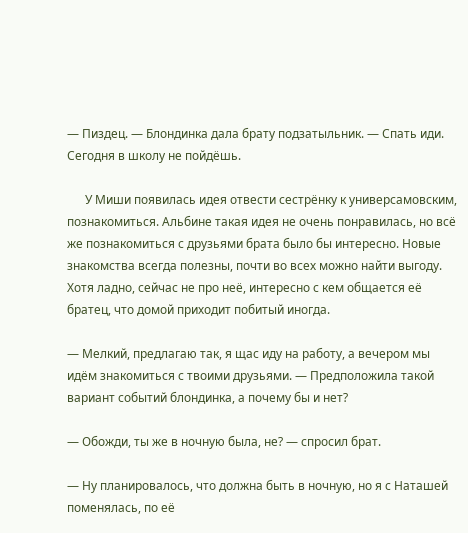— Пиздец. — Блондинка дала брату подзатыльник. — Спать иди. Сегодня в школу не пойдёшь.

      У Миши появилась идея отвести сестрёнку к универсамовским, познакомиться. Альбине такая идея не очень понравилась, но всё же познакомиться с друзьями брата было бы интересно. Новые знакомства всегда полезны, почти во всех можно найти выгоду. Хотя ладно, сейчас не про неё, интересно с кем общается её братец, что домой приходит побитый иногда.

— Мелкий, предлагаю так, я щас иду на работу, а вечером мы идём знакомиться с твоими друзьями. — Предположила такой вариант событий блондинка, а почему бы и нет?

— Обожди, ты же в ночную была, не? — спросил брат.

— Ну планировалось, что должна быть в ночную, но я с Наташей поменялась, по её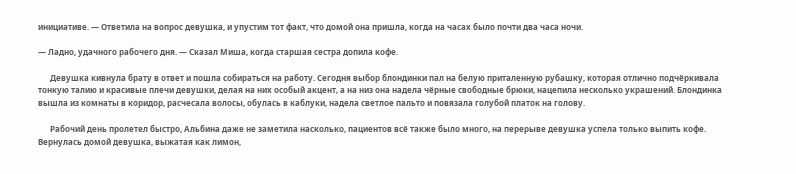инициативе. — Ответила на вопрос девушка, и упустим тот факт, что домой она пришла, когда на часах было почти два часа ночи.

— Ладно, удачного рабочего дня. — Сказал Миша, когда старшая сестра допила кофе.

      Девушка кивнула брату в ответ и пошла собираться на работу. Сегодня выбор блондинки пал на белую приталенную рубашку, которая отлично подчёркивала тонкую талию и красивые плечи девушки, делая на них особый акцент, а на низ она надела чёрные свободные брюки, нацепила несколько украшений. Блондинка вышла из комнаты в коридор, расчесала волосы, обулась в каблуки, надела светлое пальто и повязала голубой платок на голову.

      Рабочий день пролетел быстро, Альбина даже не заметила насколько, пациентов всё также было много, на перерыве девушка успела только выпить кофе. Вернулась домой девушка, выжатая как лимон,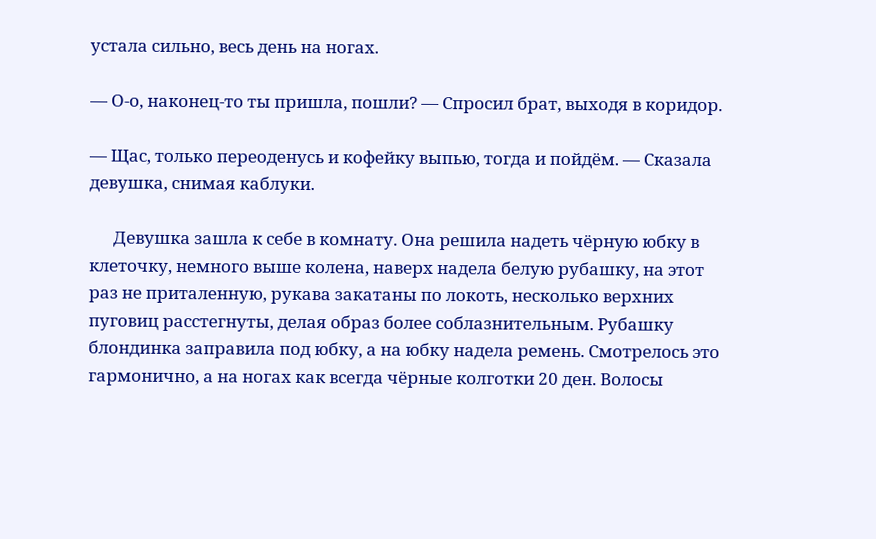устала сильно, весь день на ногах.

— О-о, наконец-то ты пришла, пошли? — Спросил брат, выходя в коридор.

— Щас, только переоденусь и кофейку выпью, тогда и пойдём. — Сказала девушка, снимая каблуки.

      Девушка зашла к себе в комнату. Она решила надеть чёрную юбку в клеточку, немного выше колена, наверх надела белую рубашку, на этот раз не приталенную, рукава закатаны по локоть, несколько верхних пуговиц расстегнуты, делая образ более соблазнительным. Рубашку блондинка заправила под юбку, а на юбку надела ремень. Смотрелось это гармонично, а на ногах как всегда чёрные колготки 20 ден. Волосы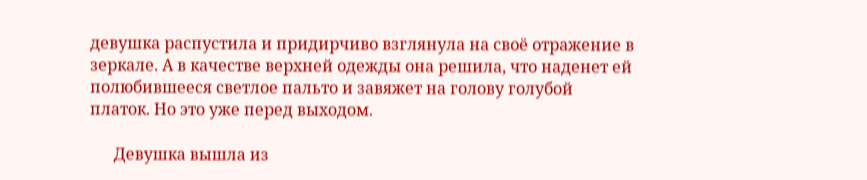девушка распустила и придирчиво взглянула на своё отражение в зеркале. А в качестве верхней одежды она решила, что наденет ей полюбившееся светлое пальто и завяжет на голову голубой платок. Но это уже перед выходом.

      Девушка вышла из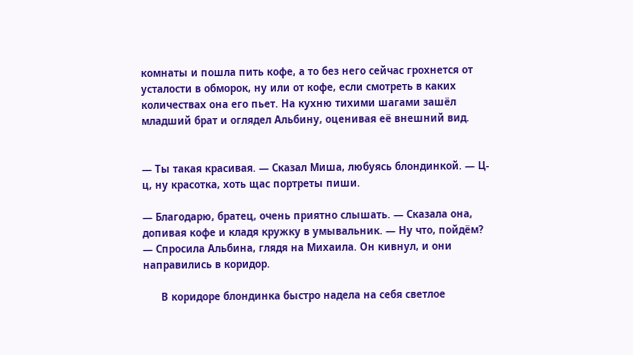комнаты и пошла пить кофе, а то без него сейчас грохнется от усталости в обморок, ну или от кофе, если смотреть в каких количествах она его пьет. На кухню тихими шагами зашёл младший брат и оглядел Альбину, оценивая её внешний вид.


— Ты такая красивая. — Сказал Миша, любуясь блондинкой. — Ц-ц, ну красотка, хоть щас портреты пиши.

— Благодарю, братец, очень приятно слышать. — Сказала она, допивая кофе и кладя кружку в умывальник. — Ну что, пойдём? — Спросила Альбина, глядя на Михаила. Он кивнул, и они направились в коридор.

      В коридоре блондинка быстро надела на себя светлое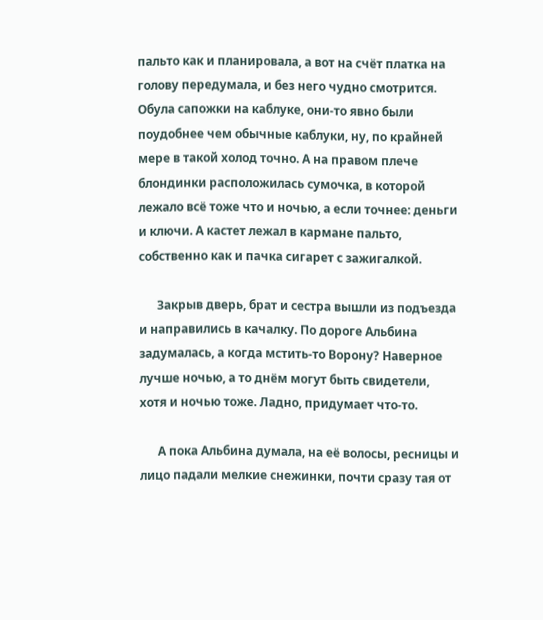пальто как и планировала, а вот на счёт платка на голову передумала, и без него чудно смотрится. Обула сапожки на каблуке, они-то явно были поудобнее чем обычные каблуки, ну, по крайней мере в такой холод точно. А на правом плече блондинки расположилась сумочка, в которой лежало всё тоже что и ночью, а если точнее: деньги и ключи. А кастет лежал в кармане пальто, собственно как и пачка сигарет с зажигалкой.

      Закрыв дверь, брат и сестра вышли из подъезда и направились в качалку. По дороге Альбина задумалась, а когда мстить-то Ворону? Наверное лучше ночью, а то днём могут быть свидетели, хотя и ночью тоже. Ладно, придумает что-то.

      А пока Альбина думала, на её волосы, ресницы и лицо падали мелкие снежинки, почти сразу тая от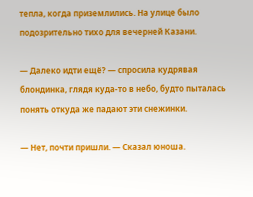тепла, когда приземлились. На улице было подозрительно тихо для вечерней Казани.

— Далеко идти ещё? — спросила кудрявая блондинка, глядя куда-то в небо, будто пыталась понять откуда же падают эти снежинки.

— Нет, почти пришли. — Сказал юноша.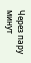Через пару минут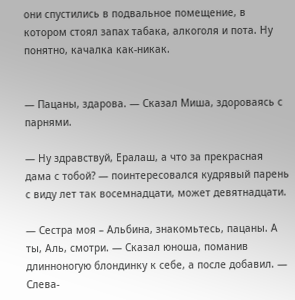они спустились в подвальное помещение, в котором стоял запах табака, алкоголя и пота. Ну понятно, качалка как-никак.


— Пацаны, здарова. — Сказал Миша, здороваясь с парнями.

— Ну здравствуй, Ералаш, а что за прекрасная дама с тобой? — поинтересовался кудрявый парень с виду лет так восемнадцати, может девятнадцати.

— Сестра моя – Альбина, знакомьтесь, пацаны. А ты, Аль, смотри. — Сказал юноша, поманив длинноногую блондинку к себе, а после добавил. — Слева-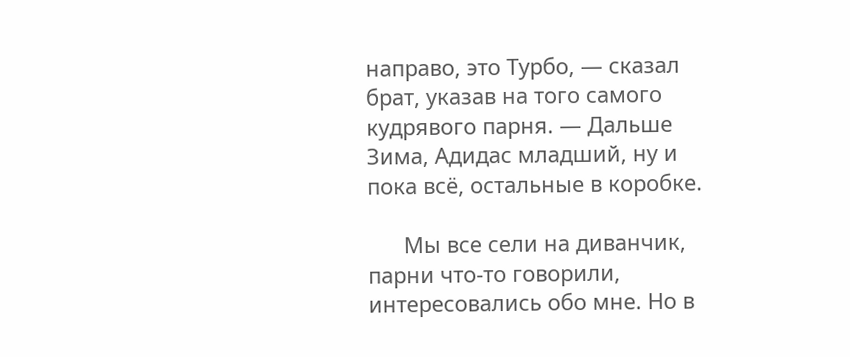направо, это Турбо, — сказал брат, указав на того самого кудрявого парня. — Дальше Зима, Адидас младший, ну и пока всё, остальные в коробке.

      Мы все сели на диванчик, парни что-то говорили, интересовались обо мне. Но в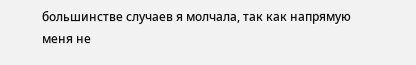большинстве случаев я молчала, так как напрямую меня не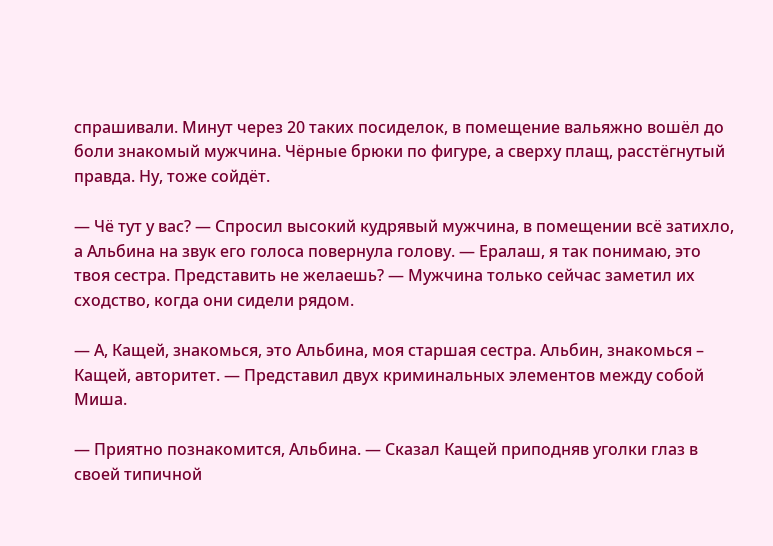спрашивали. Минут через 20 таких посиделок, в помещение вальяжно вошёл до боли знакомый мужчина. Чёрные брюки по фигуре, а сверху плащ, расстёгнутый правда. Ну, тоже сойдёт.

— Чё тут у вас? — Спросил высокий кудрявый мужчина, в помещении всё затихло, а Альбина на звук его голоса повернула голову. — Ералаш, я так понимаю, это твоя сестра. Представить не желаешь? — Мужчина только сейчас заметил их сходство, когда они сидели рядом.

— А, Кащей, знакомься, это Альбина, моя старшая сестра. Альбин, знакомься – Кащей, авторитет. — Представил двух криминальных элементов между собой Миша.

— Приятно познакомится, Альбина. — Сказал Кащей приподняв уголки глаз в своей типичной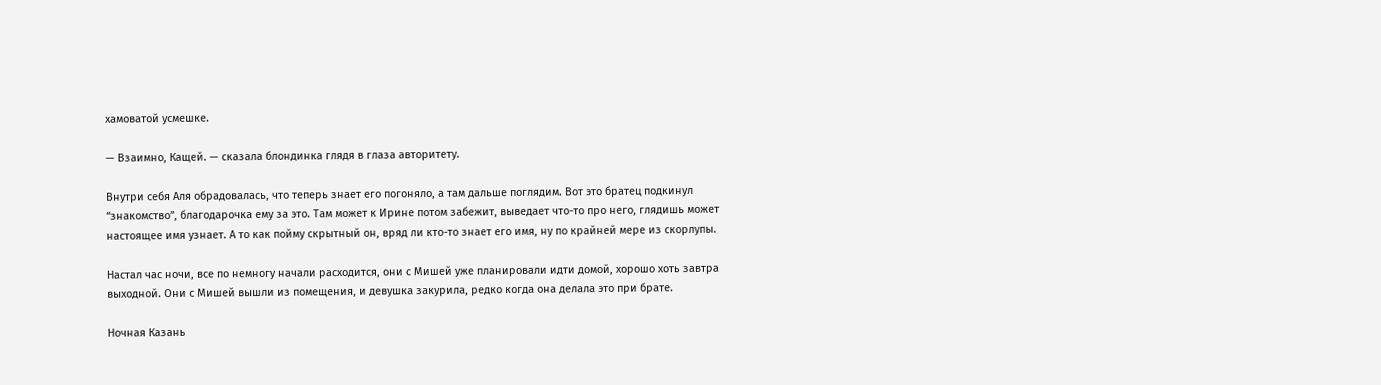хамоватой усмешке.

— Взаимно, Кащей. — сказала блондинка глядя в глаза авторитету.

Внутри себя Аля обрадовалась, что теперь знает его погоняло, а там дальше поглядим. Вот это братец подкинул “знакомство”, благодарочка ему за это. Там может к Ирине потом забежит, выведает что-то про него, глядишь может настоящее имя узнает. А то как пойму скрытный он, вряд ли кто-то знает его имя, ну по крайней мере из скорлупы.

Настал час ночи, все по немногу начали расходится, они с Мишей уже планировали идти домой, хорошо хоть завтра выходной. Они с Мишей вышли из помещения, и девушка закурила, редко когда она делала это при брате.

Ночная Казань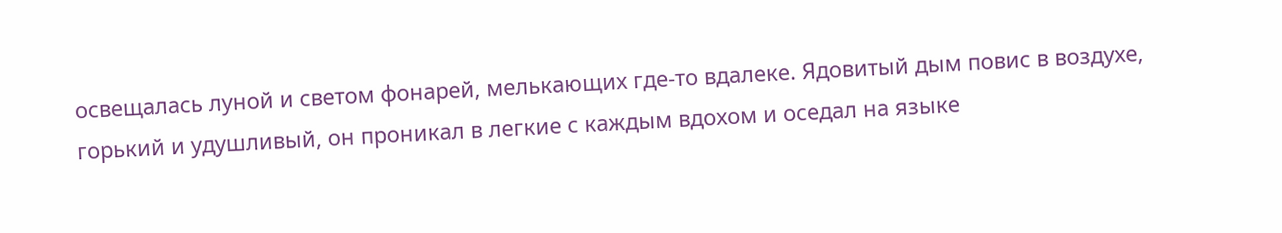освещалась луной и светом фонарей, мелькающих где-то вдалеке. Ядовитый дым повис в воздухе, горький и удушливый, он проникал в легкие с каждым вдохом и оседал на языке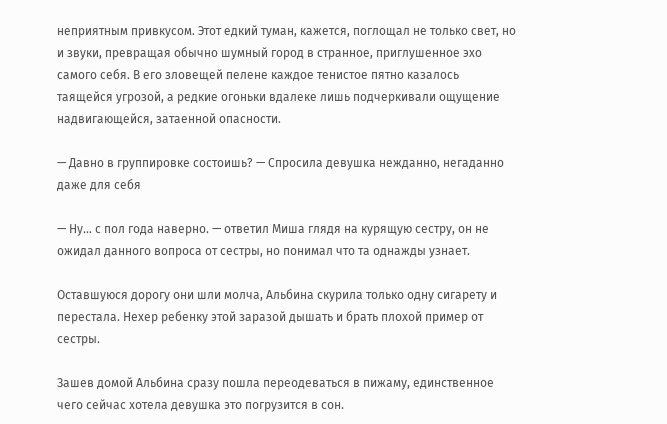неприятным привкусом. Этот едкий туман, кажется, поглощал не только свет, но и звуки, превращая обычно шумный город в странное, приглушенное эхо самого себя. В его зловещей пелене каждое тенистое пятно казалось таящейся угрозой, а редкие огоньки вдалеке лишь подчеркивали ощущение надвигающейся, затаенной опасности.

— Давно в группировке состоишь? — Спросила девушка нежданно, негаданно даже для себя

— Ну… с пол года наверно. — ответил Миша глядя на курящую сестру, он не ожидал данного вопроса от сестры, но понимал что та однажды узнает.

Оставшуюся дорогу они шли молча, Альбина скурила только одну сигарету и перестала. Нехер ребенку этой заразой дышать и брать плохой пример от сестры.

Зашев домой Альбина сразу пошла переодеваться в пижаму, единственное чего сейчас хотела девушка это погрузится в сон.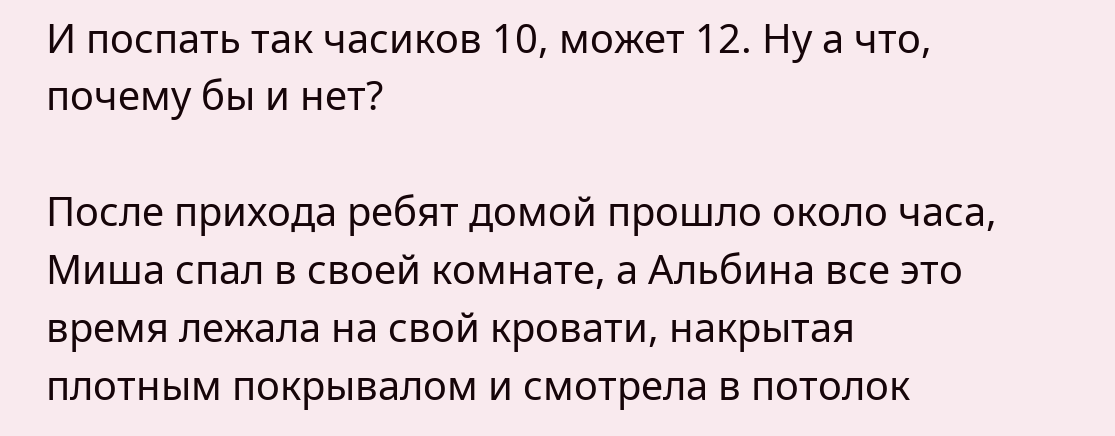И поспать так часиков 10, может 12. Ну а что, почему бы и нет?

После прихода ребят домой прошло около часа, Миша спал в своей комнате, а Альбина все это время лежала на свой кровати, накрытая плотным покрывалом и смотрела в потолок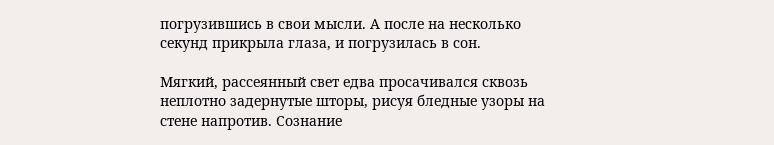погрузившись в свои мысли. А после на несколько секунд прикрыла глаза, и погрузилась в сон.

Мягкий, рассеянный свет едва просачивался сквозь неплотно задернутые шторы, рисуя бледные узоры на стене напротив. Сознание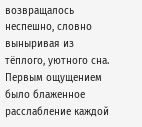возвращалось неспешно, словно выныривая из тёплого, уютного сна. Первым ощущением было блаженное расслабление каждой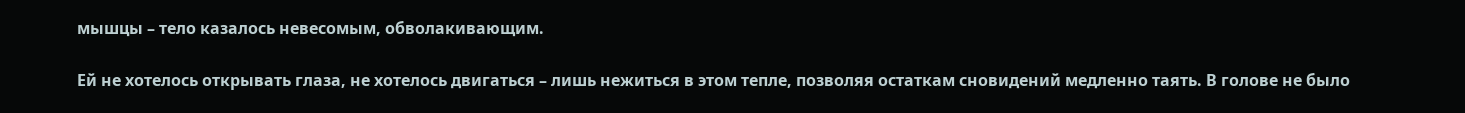мышцы – тело казалось невесомым, обволакивающим.

Ей не хотелось открывать глаза, не хотелось двигаться – лишь нежиться в этом тепле, позволяя остаткам сновидений медленно таять. В голове не было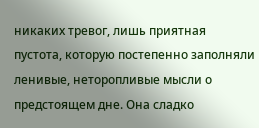никаких тревог, лишь приятная пустота, которую постепенно заполняли ленивые, неторопливые мысли о предстоящем дне. Она сладко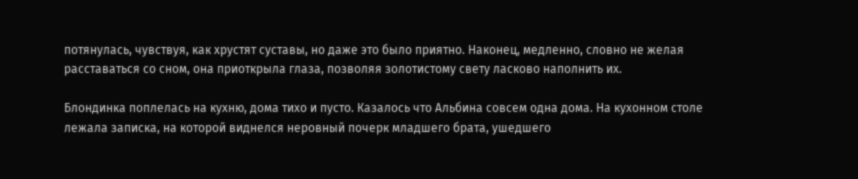потянулась, чувствуя, как хрустят суставы, но даже это было приятно. Наконец, медленно, словно не желая расставаться со сном, она приоткрыла глаза, позволяя золотистому свету ласково наполнить их.

Блондинка поплелась на кухню, дома тихо и пусто. Казалось что Альбина совсем одна дома. На кухонном столе лежала записка, на которой виднелся неровный почерк младшего брата, ушедшего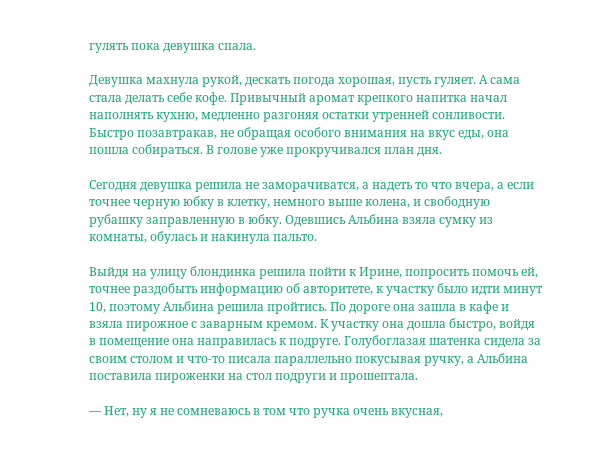гулять пока девушка спала.

Девушка махнула рукой, дескать погода хорошая, пусть гуляет. А сама стала делать себе кофе. Привычный аромат крепкого напитка начал наполнять кухню, медленно разгоняя остатки утренней сонливости. Быстро позавтракав, не обращая особого внимания на вкус еды, она пошла собираться. В голове уже прокручивался план дня.

Сегодня девушка решила не заморачиватся, а надеть то что вчера, а если точнее черную юбку в клетку, немного выше колена, и свободную рубашку заправленную в юбку. Одевшись Альбина взяла сумку из комнаты, обулась и накинула пальто.

Выйдя на улицу блондинка решила пойти к Ирине, попросить помочь ей, точнее раздобыть информацию об авторитете, к участку было идти минут 10, поэтому Альбина решила пройтись. По дороге она зашла в кафе и взяла пирожное с заварным кремом. К участку она дошла быстро, войдя в помещение она направилась к подруге. Голубоглазая шатенка сидела за своим столом и что-то писала параллельно покусывая ручку, а Альбина поставила пироженки на стол подруги и прошептала.

— Нет, ну я не сомневаюсь в том что ручка очень вкусная,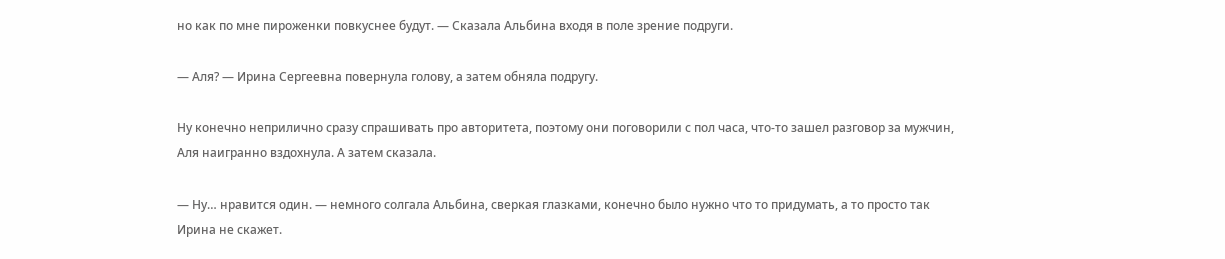но как по мне пироженки повкуснее будут. — Сказала Альбина входя в поле зрение подруги.

— Аля? — Ирина Сергеевна повернула голову, а затем обняла подругу.

Ну конечно неприлично сразу спрашивать про авторитета, поэтому они поговорили с пол часа, что-то зашел разговор за мужчин, Аля наигранно вздохнула. А затем сказала.

— Ну… нравится один. — немного солгала Альбина, сверкая глазками, конечно было нужно что то придумать, а то просто так Ирина не скажет.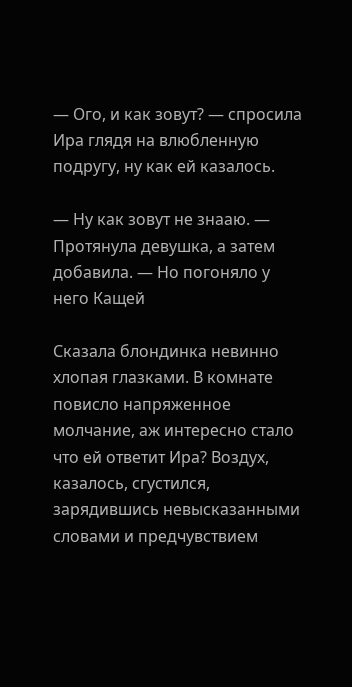— Ого, и как зовут? — спросила Ира глядя на влюбленную подругу, ну как ей казалось.

— Ну как зовут не знааю. — Протянула девушка, а затем добавила. — Но погоняло у него Кащей

Сказала блондинка невинно хлопая глазками. В комнате повисло напряженное молчание, аж интересно стало что ей ответит Ира? Воздух, казалось, сгустился, зарядившись невысказанными словами и предчувствием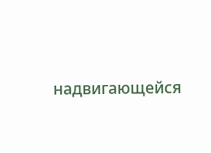надвигающейся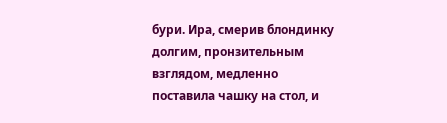бури. Ира, смерив блондинку долгим, пронзительным взглядом, медленно поставила чашку на стол, и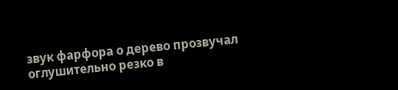звук фарфора о дерево прозвучал оглушительно резко в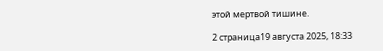этой мертвой тишине.

2 страница19 августа 2025, 18:33